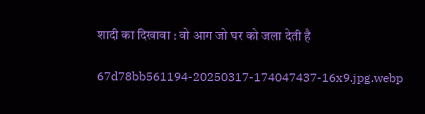शादी का दिखावा : वो आग जो घर को जला देती है

67d78bb561194-20250317-174047437-16x9.jpg.webp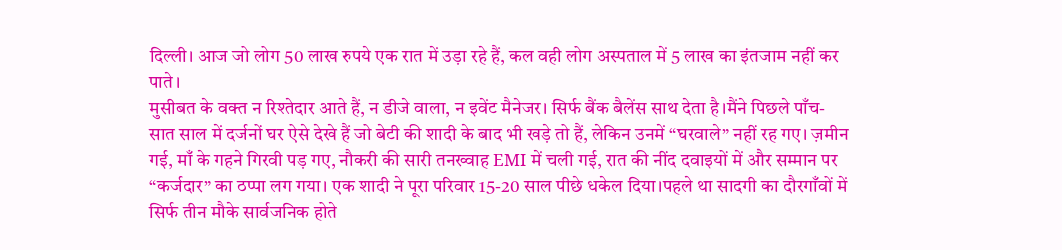दिल्ली। आज जो लोग 50 लाख रुपये एक रात में उड़ा रहे हैं, कल वही लोग अस्पताल में 5 लाख का इंतजाम नहीं कर पाते।
मुसीबत के वक्त न रिश्तेदार आते हैं, न डीजे वाला, न इवेंट मैनेजर। सिर्फ बैंक बैलेंस साथ देता है।मैंने पिछले पाँच-सात साल में दर्जनों घर ऐसे देखे हैं जो बेटी की शादी के बाद भी खड़े तो हैं, लेकिन उनमें “घरवाले” नहीं रह गए। ज़मीन गई, माँ के गहने गिरवी पड़ गए, नौकरी की सारी तनख्वाह EMI में चली गई, रात की नींद दवाइयों में और सम्मान पर “कर्जदार” का ठप्पा लग गया। एक शादी ने पूरा परिवार 15-20 साल पीछे धकेल दिया।पहले था सादगी का दौरगाँवों में सिर्फ तीन मौके सार्वजनिक होते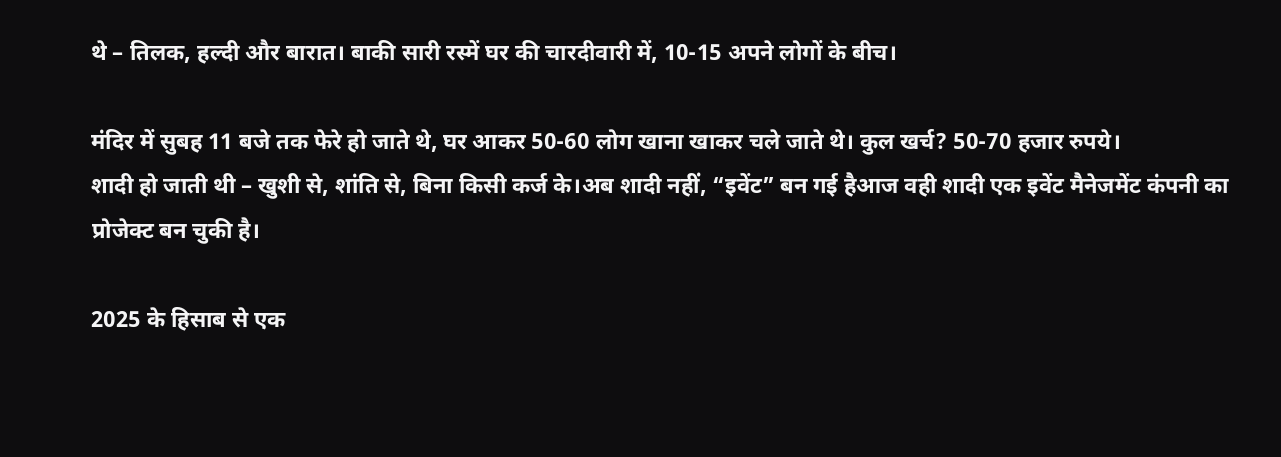थे – तिलक, हल्दी और बारात। बाकी सारी रस्में घर की चारदीवारी में, 10-15 अपने लोगों के बीच।

मंदिर में सुबह 11 बजे तक फेरे हो जाते थे, घर आकर 50-60 लोग खाना खाकर चले जाते थे। कुल खर्च? 50-70 हजार रुपये।
शादी हो जाती थी – खुशी से, शांति से, बिना किसी कर्ज के।अब शादी नहीं, “इवेंट” बन गई हैआज वही शादी एक इवेंट मैनेजमेंट कंपनी का प्रोजेक्ट बन चुकी है।

2025 के हिसाब से एक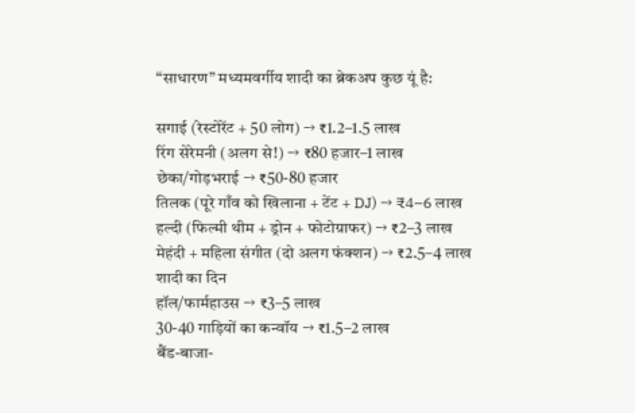“साधारण” मध्यमवर्गीय शादी का ब्रेकअप कुछ यूं है:

सगाई (रेस्टोरेंट + 50 लोग) → ₹1.2–1.5 लाख
रिंग सेरेमनी (अलग से!) → ₹80 हजार–1 लाख
छेका/गोड़भराई → ₹50-80 हजार
तिलक (पूरे गाँव को खिलाना + टेंट + DJ) → ₹4–6 लाख
हल्दी (फिल्मी थीम + ड्रोन + फोटोग्राफर) → ₹2–3 लाख
मेहंदी + महिला संगीत (दो अलग फंक्शन) → ₹2.5–4 लाख
शादी का दिन
हॉल/फार्महाउस → ₹3–5 लाख
30-40 गाड़ियों का कन्वॉय → ₹1.5–2 लाख
बैंड-बाजा-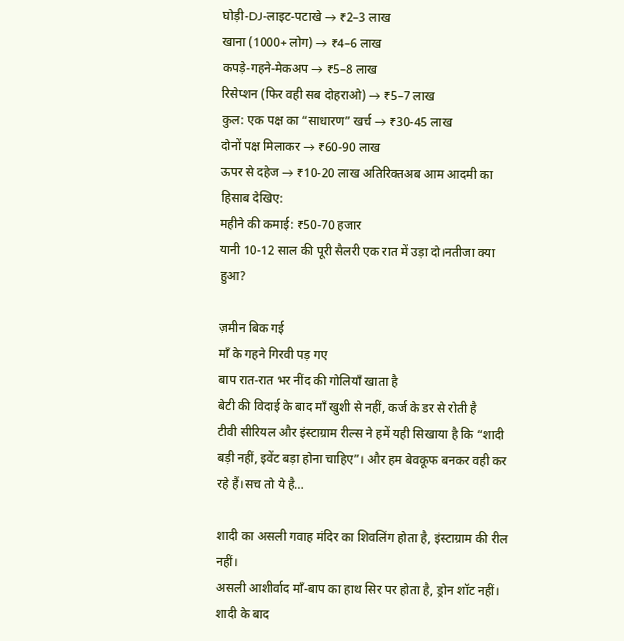घोड़ी-DJ-लाइट-पटाखे → ₹2–3 लाख
खाना (1000+ लोग) → ₹4–6 लाख
कपड़े-गहने-मेकअप → ₹5–8 लाख
रिसेप्शन (फिर वही सब दोहराओ) → ₹5–7 लाख
कुल: एक पक्ष का “साधारण” खर्च → ₹30-45 लाख
दोनों पक्ष मिलाकर → ₹60-90 लाख
ऊपर से दहेज → ₹10-20 लाख अतिरिक्तअब आम आदमी का हिसाब देखिए:
महीने की कमाई: ₹50-70 हजार
यानी 10-12 साल की पूरी सैलरी एक रात में उड़ा दो।नतीजा क्या हुआ?

ज़मीन बिक गई
माँ के गहने गिरवी पड़ गए
बाप रात-रात भर नींद की गोलियाँ खाता है
बेटी की विदाई के बाद माँ खुशी से नहीं, कर्ज के डर से रोती है
टीवी सीरियल और इंस्टाग्राम रील्स ने हमें यही सिखाया है कि “शादी बड़ी नहीं, इवेंट बड़ा होना चाहिए”। और हम बेवकूफ बनकर वही कर रहे हैं।सच तो ये है…

शादी का असली गवाह मंदिर का शिवलिंग होता है, इंस्टाग्राम की रील नहीं।
असली आशीर्वाद माँ-बाप का हाथ सिर पर होता है, ड्रोन शॉट नहीं।
शादी के बाद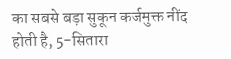का सबसे बड़ा सुकून कर्जमुक्त नींद होती है, 5-सितारा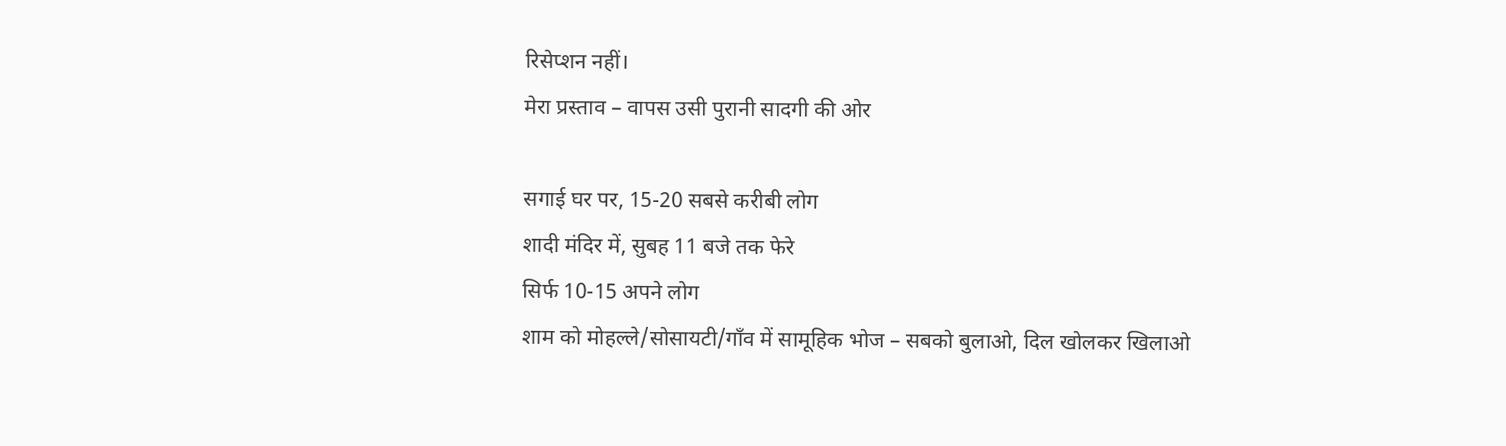रिसेप्शन नहीं।
मेरा प्रस्ताव – वापस उसी पुरानी सादगी की ओर

सगाई घर पर, 15-20 सबसे करीबी लोग
शादी मंदिर में, सुबह 11 बजे तक फेरे
सिर्फ 10-15 अपने लोग
शाम को मोहल्ले/सोसायटी/गाँव में सामूहिक भोज – सबको बुलाओ, दिल खोलकर खिलाओ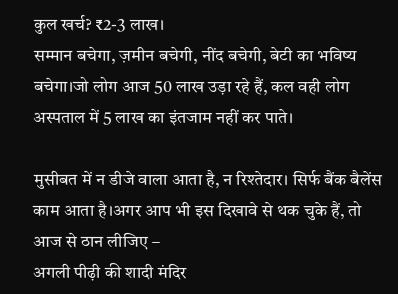कुल खर्च? ₹2-3 लाख।
सम्मान बचेगा, ज़मीन बचेगी, नींद बचेगी, बेटी का भविष्य बचेगा।जो लोग आज 50 लाख उड़ा रहे हैं, कल वही लोग अस्पताल में 5 लाख का इंतजाम नहीं कर पाते।

मुसीबत में न डीजे वाला आता है, न रिश्तेदार। सिर्फ बैंक बैलेंस काम आता है।अगर आप भी इस दिखावे से थक चुके हैं, तो आज से ठान लीजिए –
अगली पीढ़ी की शादी मंदिर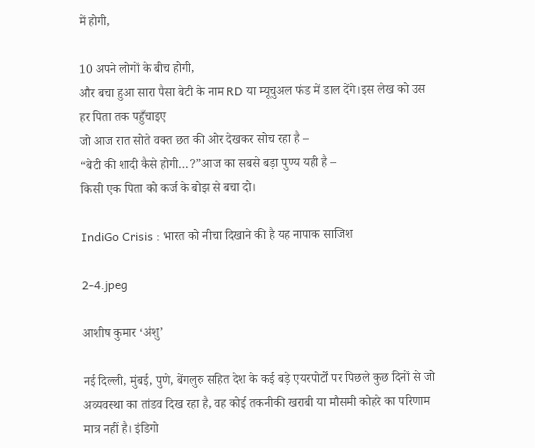में होगी,

10 अपने लोगों के बीच होगी,
और बचा हुआ सारा पैसा बेटी के नाम RD या म्यूचुअल फंड में डाल देंगे।इस लेख को उस हर पिता तक पहुँचाइए
जो आज रात सोते वक्त छत की ओर देखकर सोच रहा है –
“बेटी की शादी कैसे होगी…?”आज का सबसे बड़ा पुण्य यही है –
किसी एक पिता को कर्ज के बोझ से बचा दो।

IndiGo Crisis : भारत को नीचा दिखाने की है यह नापाक साजिश

2-4.jpeg

आशीष कुमार ‘अंशु’

नई दिल्ली, मुंबई, पुणे, बेंगलुरु सहित देश के कई बड़े एयरपोर्टों पर पिछले कुछ दिनों से जो अव्यवस्था का तांडव दिख रहा है, वह कोई तकनीकी खराबी या मौसमी कोहरे का परिणाम मात्र नहीं है। इंडिगो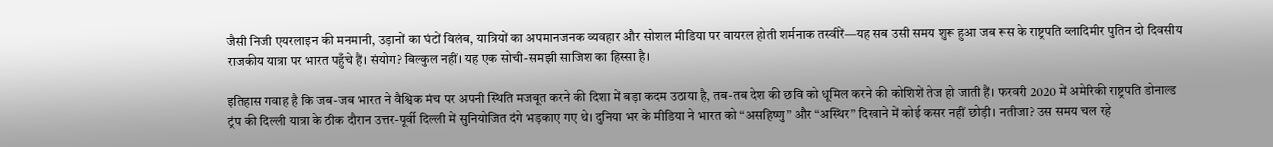जैसी निजी एयरलाइन की मनमानी, उड़ानों का घंटों विलंब, यात्रियों का अपमानजनक व्यवहार और सोशल मीडिया पर वायरल होती शर्मनाक तस्वीरें—यह सब उसी समय शुरू हुआ जब रूस के राष्ट्रपति व्लादिमीर पुतिन दो दिवसीय राजकीय यात्रा पर भारत पहुँचे हैं। संयोग? बिल्कुल नहीं। यह एक सोची-समझी साजिश का हिस्सा है।

इतिहास गवाह है कि जब-जब भारत ने वैश्विक मंच पर अपनी स्थिति मजबूत करने की दिशा में बड़ा कदम उठाया है, तब-तब देश की छवि को धूमिल करने की कोशिशें तेज हो जाती हैं। फरवरी 2020 में अमेरिकी राष्ट्रपति डोनाल्ड ट्रंप की दिल्ली यात्रा के ठीक दौरान उत्तर-पूर्वी दिल्ली में सुनियोजित दंगे भड़काए गए थे। दुनिया भर के मीडिया ने भारत को “असहिष्णु” और “अस्थिर” दिखाने में कोई कसर नहीं छोड़ी। नतीजा? उस समय चल रहे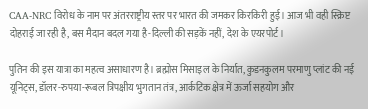CAA-NRC विरोध के नाम पर अंतरराष्ट्रीय स्तर पर भारत की जमकर किरकिरी हुई। आज भी वही स्क्रिप्ट दोहराई जा रही है, बस मैदान बदल गया है-दिल्ली की सड़कें नहीं, देश के एयरपोर्ट।

पुतिन की इस यात्रा का महत्व असाधारण है। ब्रह्मोस मिसाइल के निर्यात, कुडनकुलम परमाणु प्लांट की नई यूनिट्स, डॉलर-रुपया-रूबल त्रिपक्षीय भुगतान तंत्र, आर्कटिक क्षेत्र में ऊर्जा सहयोग और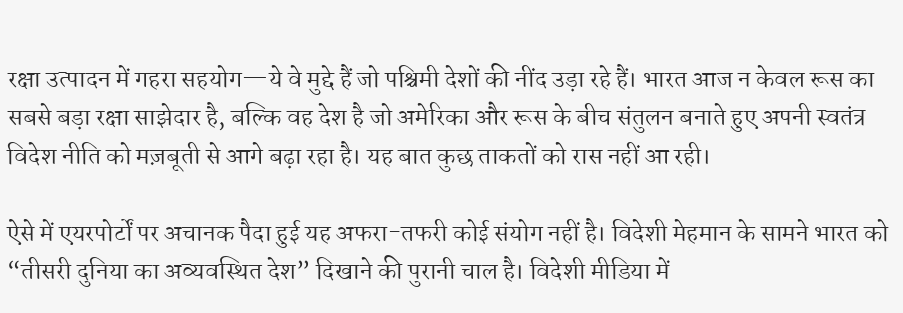रक्षा उत्पादन में गहरा सहयोग—ये वे मुद्दे हैं जो पश्चिमी देशों की नींद उड़ा रहे हैं। भारत आज न केवल रूस का सबसे बड़ा रक्षा साझेदार है, बल्कि वह देश है जो अमेरिका और रूस के बीच संतुलन बनाते हुए अपनी स्वतंत्र विदेश नीति को मज़बूती से आगे बढ़ा रहा है। यह बात कुछ ताकतों को रास नहीं आ रही।

ऐसे में एयरपोर्टों पर अचानक पैदा हुई यह अफरा-तफरी कोई संयोग नहीं है। विदेशी मेहमान के सामने भारत को “तीसरी दुनिया का अव्यवस्थित देश” दिखाने की पुरानी चाल है। विदेशी मीडिया में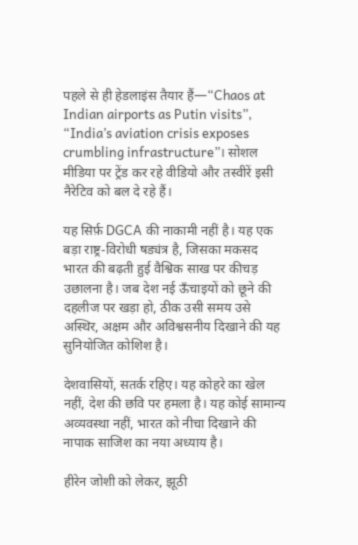पहले से ही हेडलाइंस तैयार हैं—“Chaos at Indian airports as Putin visits”, “India’s aviation crisis exposes crumbling infrastructure”। सोशल मीडिया पर ट्रेंड कर रहे वीडियो और तस्वीरें इसी नैरेटिव को बल दे रहे हैं।

यह सिर्फ़ DGCA की नाकामी नहीं है। यह एक बड़ा राष्ट्र-विरोधी षड्यंत्र है, जिसका मकसद भारत की बढ़ती हुई वैश्विक साख पर कीचड़ उछालना है। जब देश नई ऊँचाइयों को छूने की दहलीज पर खड़ा हो, ठीक उसी समय उसे अस्थिर, अक्षम और अविश्वसनीय दिखाने की यह सुनियोजित कोशिश है।

देशवासियों, सतर्क रहिए। यह कोहरे का खेल नहीं, देश की छवि पर हमला है। यह कोई सामान्य अव्यवस्था नहीं, भारत को नीचा दिखाने की नापाक साजिश का नया अध्याय है।

हीरेन जोशी को लेकर, झूठी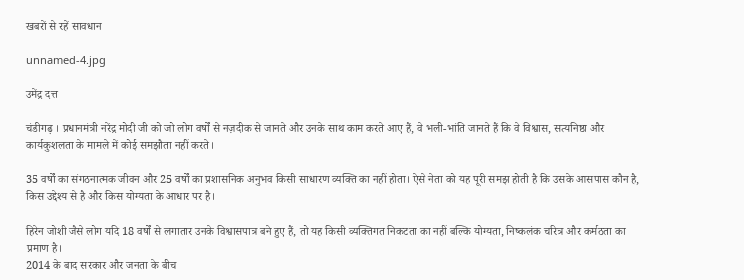खबरों से रहें सावधान

unnamed-4.jpg

उमेंद्र दत्त

चंडीगढ़ । प्रधानमंत्री नरेंद्र मोदी जी को जो लोग वर्षों से नज़दीक से जानते और उनके साथ काम करते आए हैं, वे भली-भांति जानते हैं कि वे विश्वास, सत्यनिष्ठा और कार्यकुशलता के मामले में कोई समझौता नहीं करते।

35 वर्षों का संगठनात्मक जीवन और 25 वर्षों का प्रशासनिक अनुभव किसी साधारण व्यक्ति का नहीं होता। ऐसे नेता को यह पूरी समझ होती है कि उसके आसपास कौन है, किस उद्देश्य से है और किस योग्यता के आधार पर है।

हिरेन जोशी जैसे लोग यदि 18 वर्षों से लगातार उनके विश्वासपात्र बने हुए हैं, तो यह किसी व्यक्तिगत निकटता का नहीं बल्कि योग्यता, निष्कलंक चरित्र और कर्मठता का प्रमाण है।
2014 के बाद सरकार और जनता के बीच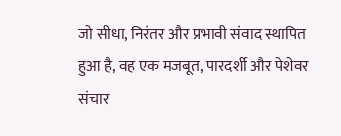जो सीधा, निरंतर और प्रभावी संवाद स्थापित हुआ है, वह एक मजबूत, पारदर्शी और पेशेवर संचार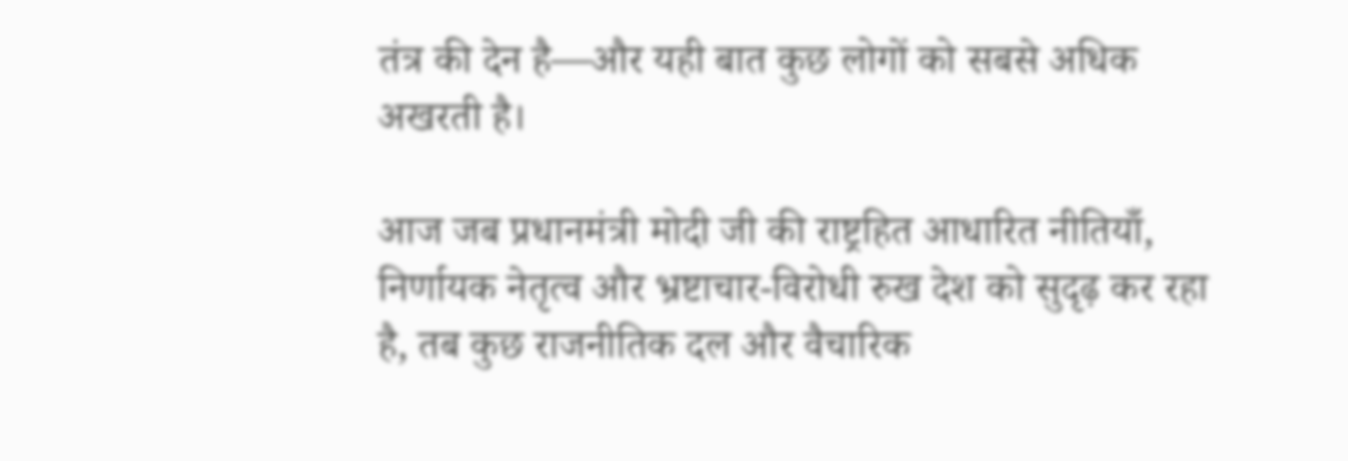तंत्र की देन है—और यही बात कुछ लोगों को सबसे अधिक अखरती है।

आज जब प्रधानमंत्री मोदी जी की राष्ट्रहित आधारित नीतियाँ, निर्णायक नेतृत्व और भ्रष्टाचार-विरोधी रुख देश को सुदृढ़ कर रहा है, तब कुछ राजनीतिक दल और वैचारिक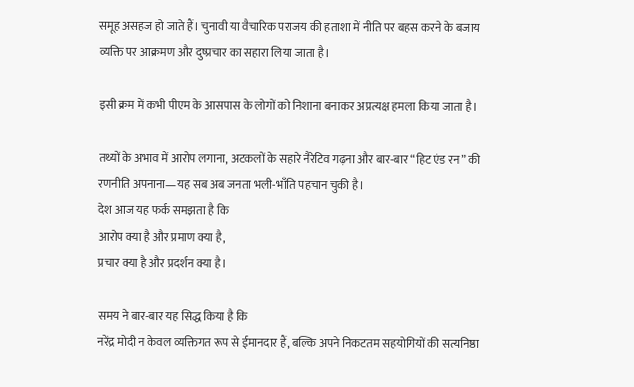समूह असहज हो जाते हैं। चुनावी या वैचारिक पराजय की हताशा में नीति पर बहस करने के बजाय व्यक्ति पर आक्रमण और दुष्प्रचार का सहारा लिया जाता है।

इसी क्रम में कभी पीएम के आसपास के लोगों को निशाना बनाकर अप्रत्यक्ष हमला किया जाता है।

तथ्यों के अभाव में आरोप लगाना, अटकलों के सहारे नैरेटिव गढ़ना और बार-बार “हिट एंड रन” की रणनीति अपनाना—यह सब अब जनता भली-भाँति पहचान चुकी है।
देश आज यह फर्क समझता है कि
आरोप क्या है और प्रमाण क्या है,
प्रचार क्या है और प्रदर्शन क्या है।

समय ने बार-बार यह सिद्ध किया है कि
नरेंद्र मोदी न केवल व्यक्तिगत रूप से ईमानदार हैं, बल्कि अपने निकटतम सहयोगियों की सत्यनिष्ठा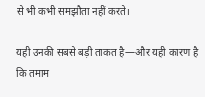से भी कभी समझौता नहीं करते।

यही उनकी सबसे बड़ी ताकत है—और यही कारण है कि तमाम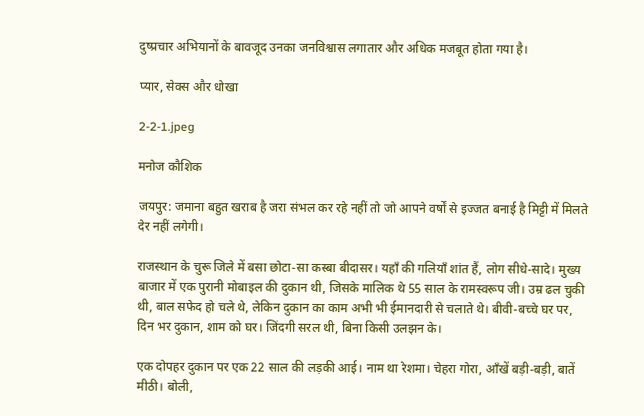दुष्प्रचार अभियानों के बावजूद उनका जनविश्वास लगातार और अधिक मजबूत होता गया है।

प्यार, सेक्स और धोखा

2-2-1.jpeg

मनोज कौशिक

जयपुर: जमाना बहुत खराब है जरा संभल कर रहे नहीं तो जो आपने वर्षों से इज्जत बनाई है मिट्टी में मिलते देर नहीं लगेगी।

राजस्थान के चुरू जिले में बसा छोटा-सा कस्बा बीदासर। यहाँ की गलियाँ शांत हैं, लोग सीधे-सादे। मुख्य बाजार में एक पुरानी मोबाइल की दुकान थी, जिसके मालिक थे 55 साल के रामस्वरूप जी। उम्र ढल चुकी थी, बाल सफेद हो चले थे, लेकिन दुकान का काम अभी भी ईमानदारी से चलाते थे। बीवी-बच्चे घर पर, दिन भर दुकान, शाम को घर। जिंदगी सरल थी, बिना किसी उलझन के।

एक दोपहर दुकान पर एक 22 साल की लड़की आई। नाम था रेशमा। चेहरा गोरा, आँखें बड़ी-बड़ी, बातें मीठी। बोली,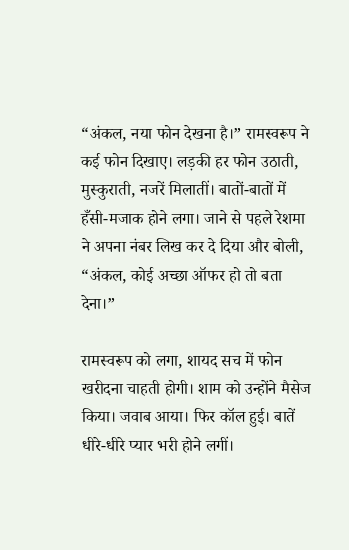“अंकल, नया फोन देखना है।” रामस्वरूप ने कई फोन दिखाए। लड़की हर फोन उठाती, मुस्कुराती, नजरें मिलातीं। बातों-बातों में हँसी-मजाक होने लगा। जाने से पहले रेशमा ने अपना नंबर लिख कर दे दिया और बोली, “अंकल, कोई अच्छा ऑफर हो तो बता देना।”

रामस्वरूप को लगा, शायद सच में फोन खरीदना चाहती होगी। शाम को उन्होंने मैसेज किया। जवाब आया। फिर कॉल हुई। बातें धीरे-धीरे प्यार भरी होने लगीं।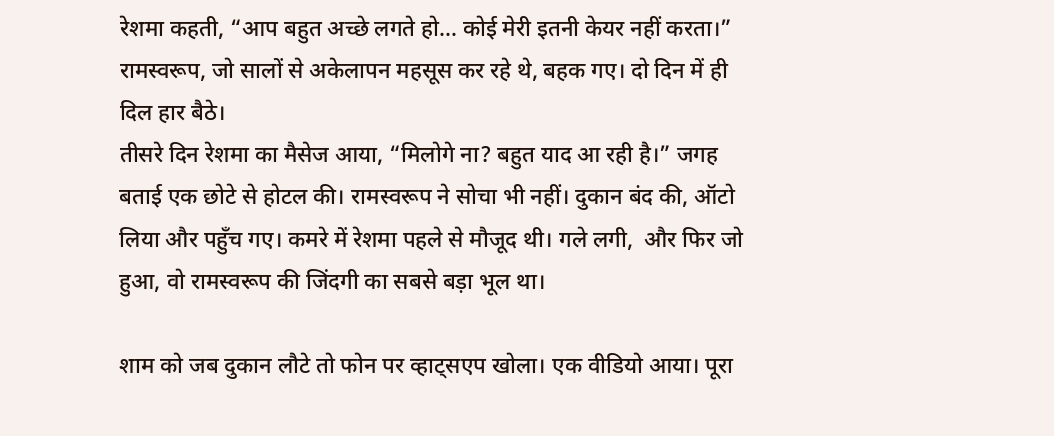रेशमा कहती, “आप बहुत अच्छे लगते हो… कोई मेरी इतनी केयर नहीं करता।” रामस्वरूप, जो सालों से अकेलापन महसूस कर रहे थे, बहक गए। दो दिन में ही दिल हार बैठे।
तीसरे दिन रेशमा का मैसेज आया, “मिलोगे ना? बहुत याद आ रही है।” जगह बताई एक छोटे से होटल की। रामस्वरूप ने सोचा भी नहीं। दुकान बंद की, ऑटो लिया और पहुँच गए। कमरे में रेशमा पहले से मौजूद थी। गले लगी,  और फिर जो हुआ, वो रामस्वरूप की जिंदगी का सबसे बड़ा भूल था।

शाम को जब दुकान लौटे तो फोन पर व्हाट्सएप खोला। एक वीडियो आया। पूरा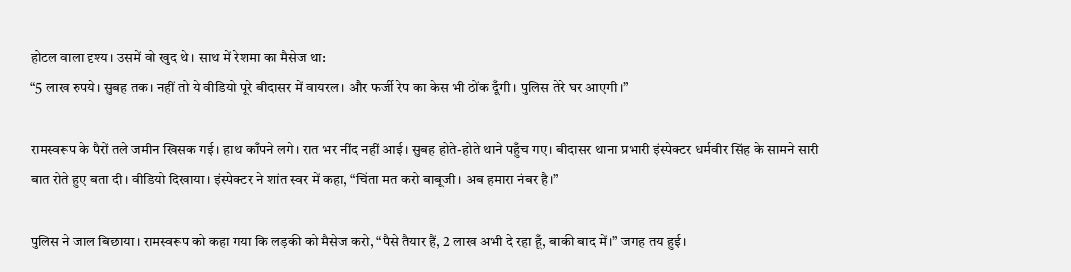होटल वाला दृश्य। उसमें वो खुद थे। साथ में रेशमा का मैसेज था:
“5 लाख रुपये। सुबह तक। नहीं तो ये वीडियो पूरे बीदासर में वायरल। और फर्जी रेप का केस भी ठोंक दूँगी। पुलिस तेरे घर आएगी।”

रामस्वरूप के पैरों तले जमीन खिसक गई। हाथ काँपने लगे। रात भर नींद नहीं आई। सुबह होते-होते थाने पहुँच गए। बीदासर थाना प्रभारी इंस्पेक्टर धर्मवीर सिंह के सामने सारी बात रोते हुए बता दी। वीडियो दिखाया। इंस्पेक्टर ने शांत स्वर में कहा, “चिंता मत करो बाबूजी। अब हमारा नंबर है।”

पुलिस ने जाल बिछाया। रामस्वरूप को कहा गया कि लड़की को मैसेज करो, “पैसे तैयार हैं, 2 लाख अभी दे रहा हूँ, बाकी बाद में।” जगह तय हुई।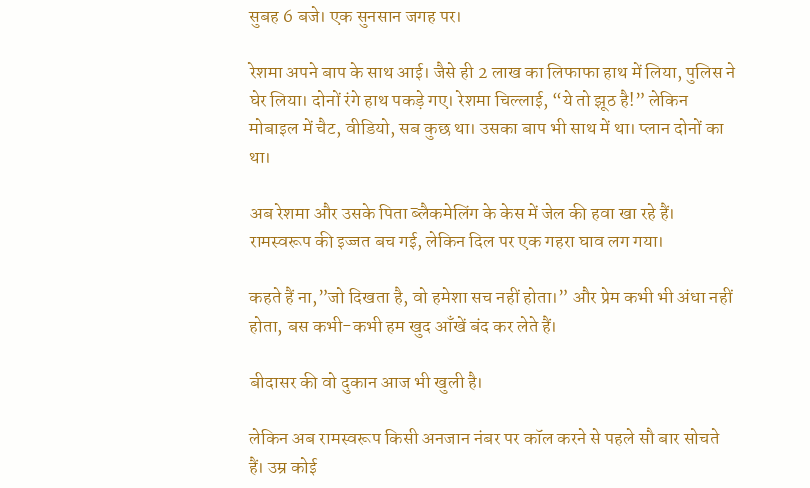सुबह 6 बजे। एक सुनसान जगह पर।

रेशमा अपने बाप के साथ आई। जैसे ही 2 लाख का लिफाफा हाथ में लिया, पुलिस ने घेर लिया। दोनों रंगे हाथ पकड़े गए। रेशमा चिल्लाई, “ये तो झूठ है!” लेकिन मोबाइल में चैट, वीडियो, सब कुछ था। उसका बाप भी साथ में था। प्लान दोनों का था।

अब रेशमा और उसके पिता ब्लैकमेलिंग के केस में जेल की हवा खा रहे हैं। रामस्वरूप की इज्जत बच गई, लेकिन दिल पर एक गहरा घाव लग गया।

कहते हैं ना,”जो दिखता है, वो हमेशा सच नहीं होता।” और प्रेम कभी भी अंधा नहीं होता, बस कभी-कभी हम खुद आँखें बंद कर लेते हैं।

बीदासर की वो दुकान आज भी खुली है।

लेकिन अब रामस्वरूप किसी अनजान नंबर पर कॉल करने से पहले सौ बार सोचते हैं। उम्र कोई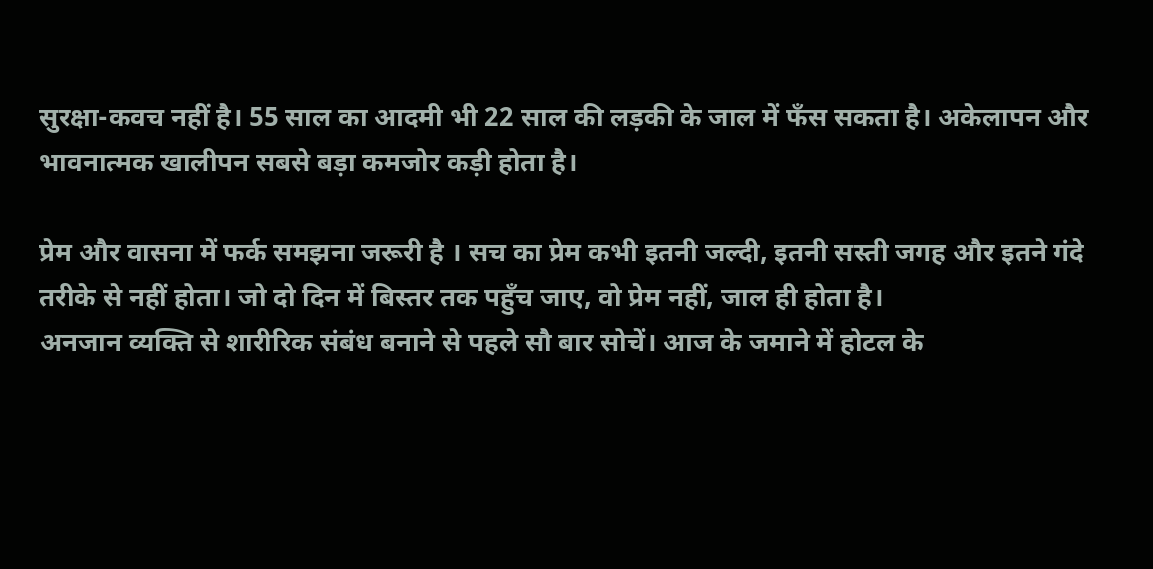सुरक्षा-कवच नहीं है। 55 साल का आदमी भी 22 साल की लड़की के जाल में फँस सकता है। अकेलापन और भावनात्मक खालीपन सबसे बड़ा कमजोर कड़ी होता है।

प्रेम और वासना में फर्क समझना जरूरी है । सच का प्रेम कभी इतनी जल्दी, इतनी सस्ती जगह और इतने गंदे तरीके से नहीं होता। जो दो दिन में बिस्तर तक पहुँच जाए, वो प्रेम नहीं, जाल ही होता है।
अनजान व्यक्ति से शारीरिक संबंध बनाने से पहले सौ बार सोचें। आज के जमाने में होटल के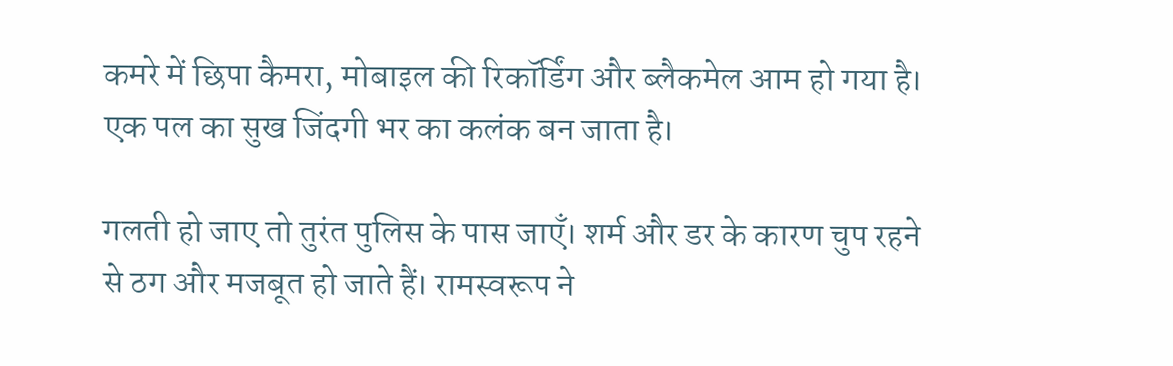कमरे में छिपा कैमरा, मोबाइल की रिकॉर्डिंग और ब्लैकमेल आम हो गया है। एक पल का सुख जिंदगी भर का कलंक बन जाता है।

गलती हो जाए तो तुरंत पुलिस के पास जाएँ। शर्म और डर के कारण चुप रहने से ठग और मजबूत हो जाते हैं। रामस्वरूप ने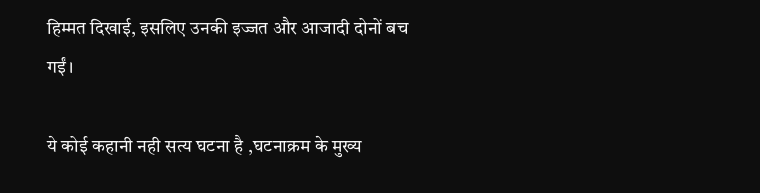हिम्मत दिखाई, इसलिए उनकी इज्जत और आजादी दोनों बच गईं।

ये कोई कहानी नही सत्य घटना है ,घटनाक्रम के मुख्य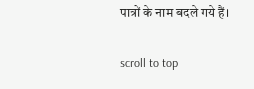पात्रों के नाम बदले गये हैं।

scroll to top